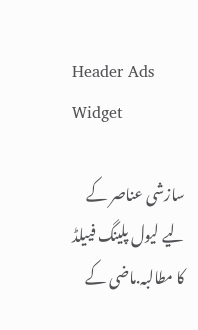Header Ads Widget

سازشی عناصر کے لیے لیول پلینگ فییلڈ کا مطالبہ.ماضی کے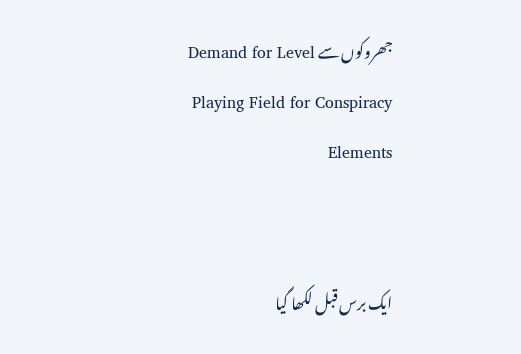جھروکوں سے Demand for Level Playing Field for Conspiracy Elements


ایک برس قبل لکھا گیا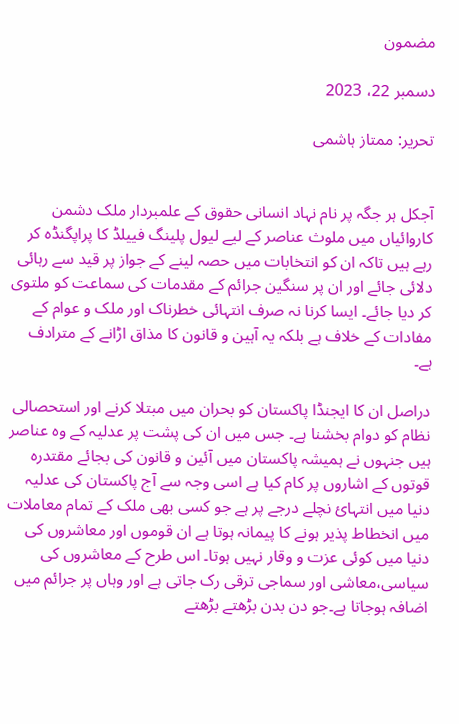مضمون

دسمبر 22، 2023

تحریر: ممتاز ہاشمی


آجکل ہر جگہ پر نام نہاد انسانی حقوق کے علمبردار ملک دشمن کاروائیاں میں ملوث عناصر کے لیے لیول پلینگ فییلڈ کا پراپگنڈہ کر رہے ہیں تاکہ ان کو انتخابات میں حصہ لینے کے جواز پر قید سے رہائی دلائی جائے اور ان پر سنگین جرائم کے مقدمات کی سماعت کو ملتوی کر دیا جائے۔ ایسا کرنا نہ صرف انتہائی خطرناک اور ملک و عوام کے مفادات کے خلاف ہے بلکہ یہ آہین و قانون کا مذاق اڑانے کے مترادف ہے۔

دراصل ان کا ایجنڈا پاکستان کو بحران میں مبتلا کرنے اور استحصالی نظام کو دوام بخشنا ہے۔ جس میں ان کی پشت پر عدلیہ کے وہ عناصر ہیں جنہوں نے ہمیشہ پاکستان میں آئین و قانون کی بجائے مقتدرہ قوتوں کے اشاروں پر کام کیا ہے اسی وجہ سے آج پاکستان کی عدلیہ دنیا میں انتہائ نچلے درجے پر ہے جو کسی بھی ملک کے تمام معاملات میں انخطاط پذیر ہونے کا پیمانہ ہوتا ہے ان قوموں اور معاشروں کی دنیا میں کوئی عزت و وقار نہیں ہوتا۔ اس طرح کے معاشروں کی سیاسی،معاشی اور سماجی ترقی رک جاتی ہے اور وہاں پر جرائم میں اضافہ ہوجاتا ہے۔جو دن بدن بڑھتے بڑھتے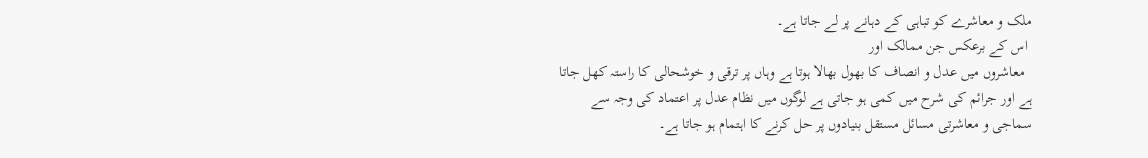ملک و معاشرے کو تباہی کے دہانے پر لے جاتا ہے۔
 اس کے برعکس جن ممالک اور
  معاشروں میں عدل و انصاف کا بھول بھالا ہوتا ہے وہاں پر ترقی و خوشحالی کا راستہ کھل جاتا ہے اور جرائم کی شرح میں کمی ہو جاتی ہے لوگوں میں نظام عدل پر اعتماد کی وجہ سے سماجی و معاشرتی مسائل مستقل بنیادوں پر حل کرنے کا اہتمام ہو جاتا ہے۔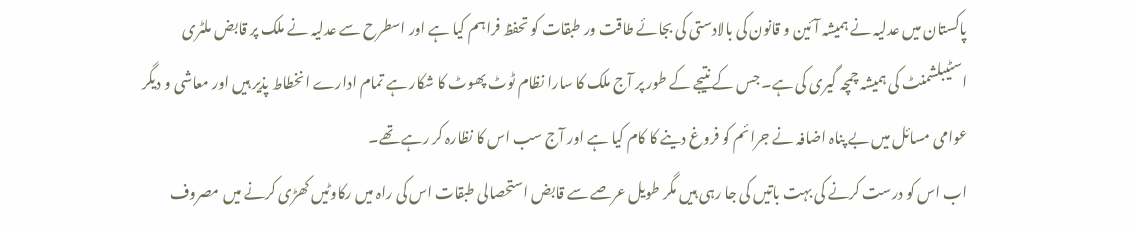پاکستان میں عدلیہ نے ہمیشہ آئین و قانون کی بالادستی کی بجائے طاقت ور طبقات کو تحفظ فراہم کیا ہے اور اسطرح سے عدلیہ نے ملک پر قابض ملٹری اسٹیبلشمنٹ کی ہمیشہ چمچہ گیری کی ہے۔ جس کے نتیجے کے طور پر آج ملک کا سارا نظام ٹوٹ پھوٹ کا شکار ہے تمام ادارے انخطاط پذیر ہیں اور معاشی و دیگر عوامی مسائل میں بے پناہ اضافہ نے جرائم کو فروغ دینے کا کام کیا ہے اور آج سب اس کا نظارہ کر رہے تھے۔
اب اس کو درست کرنے کی بہت باتیں کی جا رہی ہیں مگر طویل عرصے سے قابض استحصالی طبقات اس کی راہ میں رکاوٹیں کھڑی کرنے میں مصروف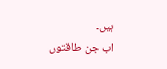ہیں۔
اب جن طاقتوں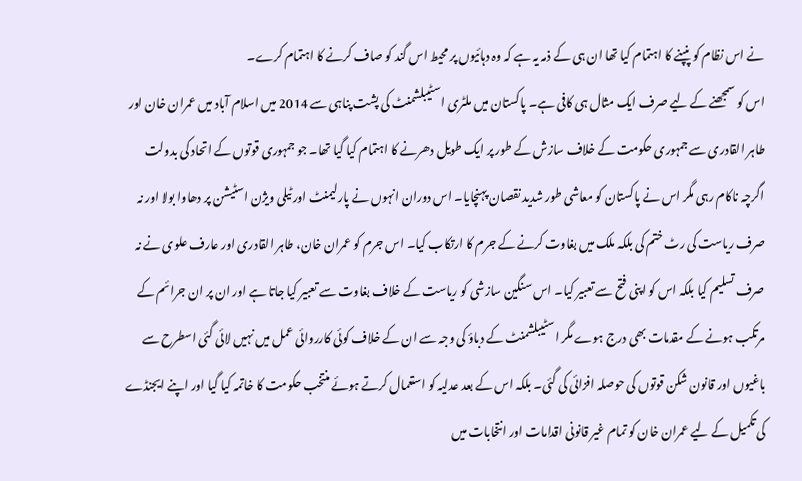نے اس نظام کو پنپنے کا اہتمام کیا تھا ان ہی کے ذمہ یہ ہے کہ وہ دہائیوں پر محیط اس گند کو صاف کرنے کا اہتمام کرے۔
اس کو سمجھنے کے لیے صرف ایک مثال ہی کافی ہے۔ پاکستان میں ملٹری اسٹیبلشمنٹ کی پشت پناہی سے 2014 میں اسلام آباد میں عمران خان اور طاہر القادری سے جمہوری حکومت کے خلاف سازش کے طور پر ایک طویل دھرنے کا اہتمام کیا گیا تھا۔ جو جمہوری قوتوں کے اتحاد کی بدولت اگرچہ ناکام رہی مگر اس نے پاکستان کو معاشی طور شدید نقصان پہنچایا۔ اس دوران انہوں نے پارلیمنٹ اور ٹیلی ویژن اسٹیشن پر دھاوا بولا اور نہ صرف ریاست کی رٹ ختم کی بلکہ ملک میں بغاوت کرنے کے جرم کا ارتکاب کیا۔ اس جرم کو عمران خان، طاہر القادری اور عارف علوی نے نہ صرف تسلیم کیا بلکہ اس کو اپنی فتح سے تعبیر کیا۔ اس سنگین سازشی کو ریاست کے خلاف بغاوت سے تعبیر کیا جاتا ہے اور ان پر ان جرائم کے مرتکب ہونے کے مقدمات بھی درج ہوے مگر اسٹیبلشمنٹ کے دباؤ کی وجہ سے ان کے خلاف کوئی کارروائی عمل میں نہیں لائی گئی اسطرح سے باغیوں اور قانون شکن قوتوں کی حوصلہ افزائی کی گئی۔ بلکہ اس کے بعد عدلیہ کو استعمال کرتے ہوئے منتخب حکومت کا خاتمہ کیا گیا اور اپنے ایجنڈے کی تکمیل کے لیے عمران خان کو تمام غیر قانونی اقدامات اور انتخابات میں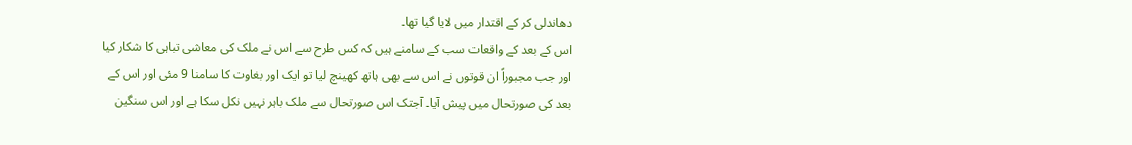دھاندلی کر کے اقتدار میں لایا گیا تھا۔
اس کے بعد کے واقعات سب کے سامنے ہیں کہ کس طرح سے اس نے ملک کی معاشی تباہی کا شکار کیا اور جب مجبوراً ان قوتوں نے اس سے بھی ہاتھ کھینچ لیا تو ایک اور بغاوت کا سامنا 9 مئی اور اس کے بعد کی صورتحال میں پیش آیا۔ آجتک اس صورتحال سے ملک باہر نہیں نکل سکا ہے اور اس سنگین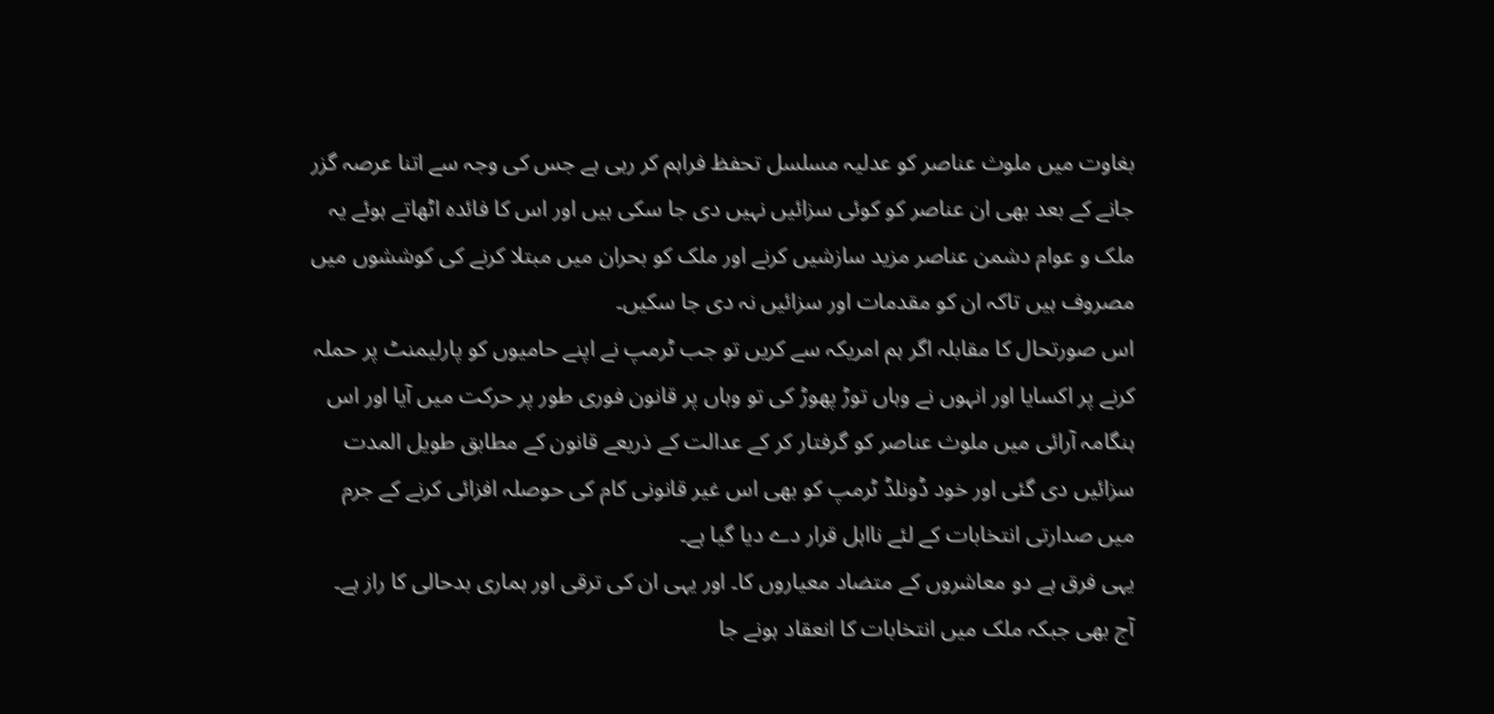بغاوت میں ملوث عناصر کو عدلیہ مسلسل تحفظ فراہم کر رہی ہے جس کی وجہ سے اتنا عرصہ گزر جانے کے بعد بھی ان عناصر کو کوئی سزائیں نہیں دی جا سکی ہیں اور اس کا فائدہ اٹھاتے ہوئے یہ ملک و عوام دشمن عناصر مزید سازشیں کرنے اور ملک کو بحران میں مبتلا کرنے کی کوششوں میں مصروف ہیں تاکہ ان کو مقدمات اور سزائیں نہ دی جا سکیں۔
اس صورتحال کا مقابلہ اگر ہم امریکہ سے کریں تو جب ٹرمپ نے اپنے حامیوں کو پارلیمنٹ پر حملہ کرنے پر اکسایا اور انہوں نے وہاں توڑ پھوڑ کی تو وہاں پر قانون فوری طور پر حرکت میں آیا اور اس ہنگامہ آرائی میں ملوث عناصر کو گرفتار کر کے عدالت کے ذریعے قانون کے مطابق طویل المدت سزائیں دی گئی اور خود ڈونلڈ ٹرمپ کو بھی اس غیر قانونی کام کی حوصلہ افزائی کرنے کے جرم میں صدارتی انتخابات کے لئے نااہل قرار دے دیا گیا ہے۔
یہی فرق ہے دو معاشروں کے متضاد معیاروں کا۔ اور یہی ان کی ترقی اور ہماری بدحالی کا راز ہے۔
آج بھی جبکہ ملک میں انتخابات کا انعقاد ہونے جا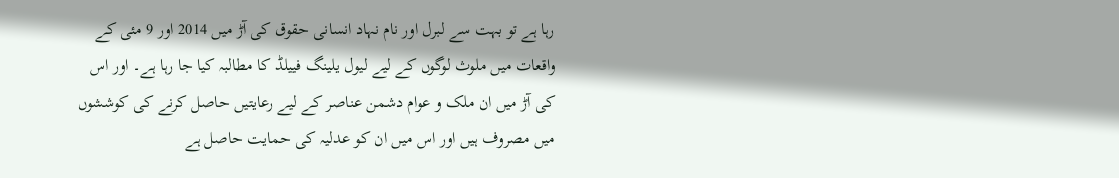رہا ہے تو بہت سے لبرل اور نام نہاد انسانی حقوق کی آڑ میں 2014 اور 9 مئی کے واقعات میں ملوث لوگوں کے لیے لیول یلینگ فییلڈ کا مطالبہ کیا جا رہا ہے۔ اور اس کی آڑ میں ان ملک و عوام دشمن عناصر کے لیے رعایتیں حاصل کرنے کی کوششوں میں مصروف ہیں اور اس میں ان کو عدلیہ کی حمایت حاصل ہے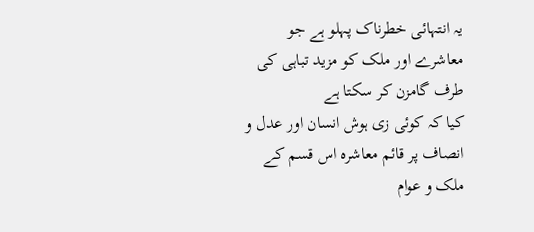یہ انتہائی خطرناک پہلو ہے جو معاشرے اور ملک کو مزید تباہی کی طرف گامزن کر سکتا ہے
کیا کہ کوئی زی ہوش انسان اور عدل و انصاف پر قائم معاشرہ اس قسم کے ملک و عوام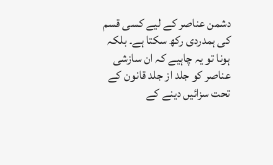دشمن عناصر کے لیے کسی قسم کی ہمدردی رکھ سکتا ہے۔ بلکہ ہونا تو یہ چاہیے کہ ان سازشی عناصر کو جلد از جلد قانون کے تحت سزائیں دینے کے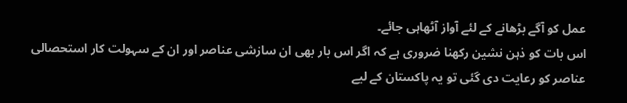عمل کو آگے بڑھانے کے لئے آواز آٹھاہی جائے۔
اس بات کو ذہن نشین رکھنا ضروری ہے کہ اگر اس بار بھی ان سازشی عناصر اور ان کے سہولت کار استحصالی عناصر کو رعایت دی گئی تو یہ پاکستان کے لیے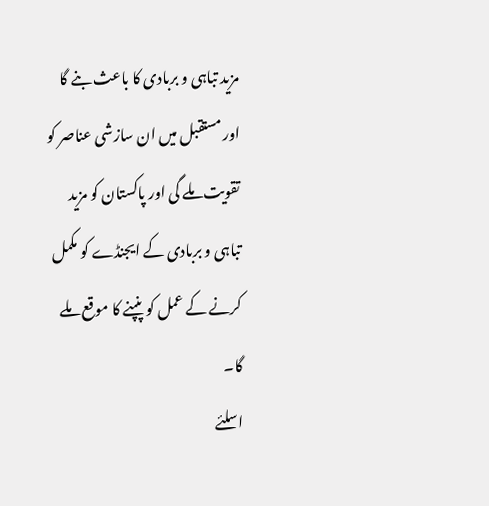مزید تباہی و بربادی کا باعث بنے گا اور مستقبل میں ان سازشی عناصر کو تقویت ملے گی اور پاکستان کو مزید تباہی و بربادی کے ایجنڈے کو مکمل کرنے کے عمل کو پنپنے کا موقع ملے گا۔
اسلئے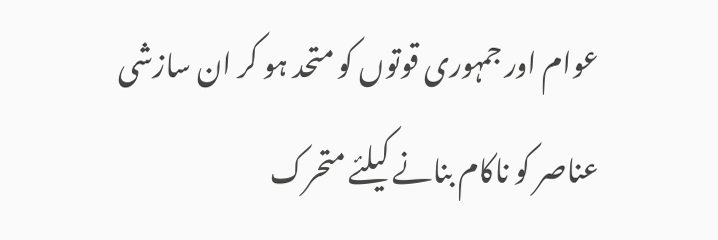عوام اور جمہوری قوتوں کو متحد ہو کر ان سازشی عناصر کو ناکام بنانے کیلئے متحرک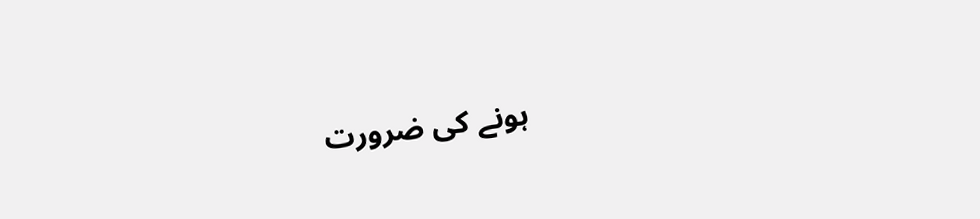ہونے کی ضرورت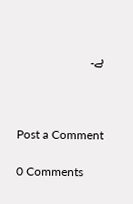ہے۔



Post a Comment

0 Comments